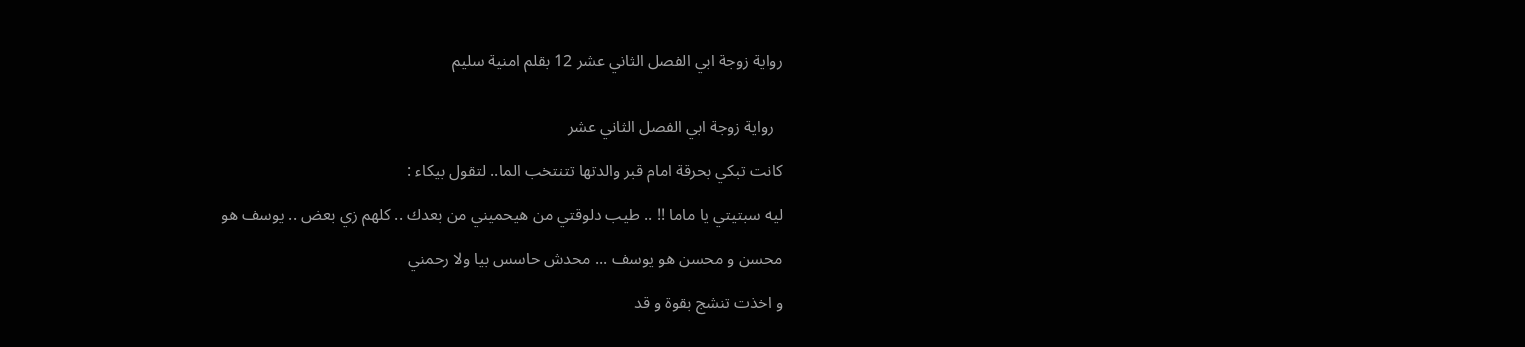رواية زوجة ابي الفصل الثاني عشر 12 بقلم امنية سليم


  رواية زوجة ابي الفصل الثاني عشر

كانت تبكي بحرقة امام قبر والدتها تتنتخب الما.. لتقول بيكاء :

ليه سبتيتي يا ماما !! .. طيب دلوقتي من هيحميني من بعدك .. كلهم زي بعض .. يوسف هو

محسن و محسن هو يوسف ... محدش حاسس بيا ولا رحمني

و اخذت تنشج بقوة و قد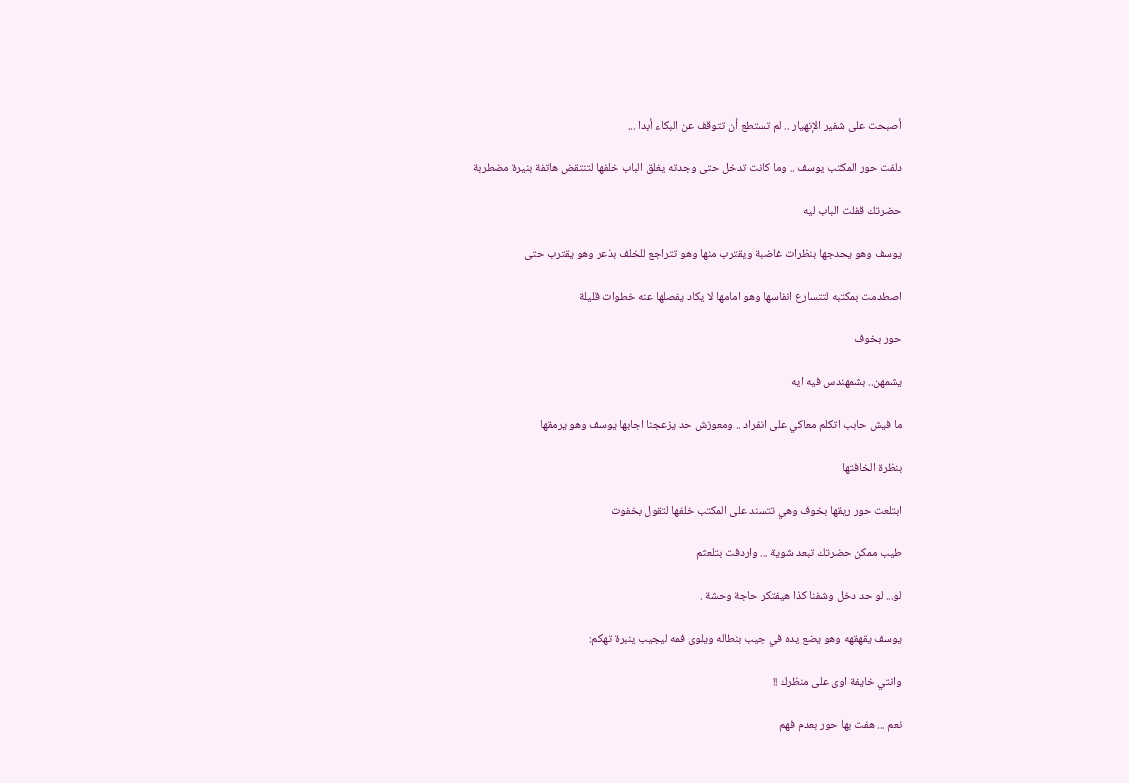أصبحت على شفير الإنهيار .. لم تستطع أن تتوقف عن البكاء أبدا ...

دلفت حور المكتب يوسف .. وما كانت تدخل حتى وجدته يغلق الباب خلفها لتنتقض هاتفة بنيرة مضطربة

حضرتك قفلت الباب ليه

يوسف وهو يحدجها بنظرات غاضبة ويقترب منها وهو تتراجع للخلف بذعر وهو يقترب حتى

اصطدمت بمكتبه لتتسارع انفاسها وهو امامها لا يكاد يفصلها عنه خطوات قليلة

حور بخوف

يشمهن.. بشمهندس فيه ايه

ما فيش حابب اتكلم معاكي على انفراد .. ومعوزش حد يزعجنا اجابها يوسف وهو يرمقها

بنظرة الخافتها

ابتلعت حور ريقها بخوف وهي تتسند على المكتب خلفها لتقول بخفوت

طيب ممكن حضرتك تبعد شوية ... واردفت بتلعثم

لو... لو حد دخل وشفنا كذا هيفتكر حاجة وحشة .

يوسف يقهقهه وهو يضع يده في جيب بنطاله ويلوى فمه ليجيب ينبرة تهكم:

وانتي خايفة اوى على منظرك !!

نعم ... هفت بها حور بعدم فهم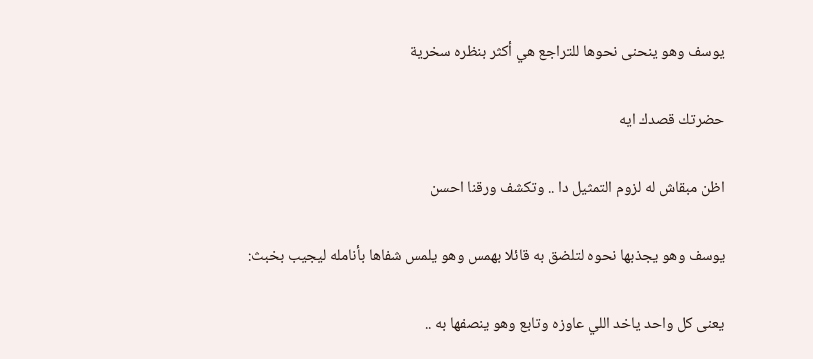يوسف وهو ينحنى نحوها للتراجع هي أكثر بنظره سخرية

حضرتك قصدك ايه

اظن مبقاش له لزوم التمثيل دا .. وتكشف ورقنا احسن

يوسف وهو يجذبها نحوه لتلضق به قائلا بهمس وهو يلمس شفاها بأنامله ليجيب بخبث:

یعنى كل واحد ياخد اللي عاوزه وتابع وهو ينصفها به ..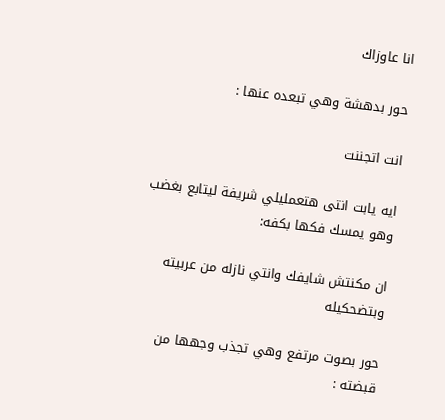انا عاوزاك

حور بدهشة وهي تبعده عنها :

انت اتجننت

ايه يابت انتى هتعمليلي شريفة ليتابع بغضب وهو يمسك فكها بكفه:

ان مكنتش شايفك وانتي نازله من عربيته وبتضحكيله

حور بصوت مرتفع وهي تجذب وجهها من قبضته :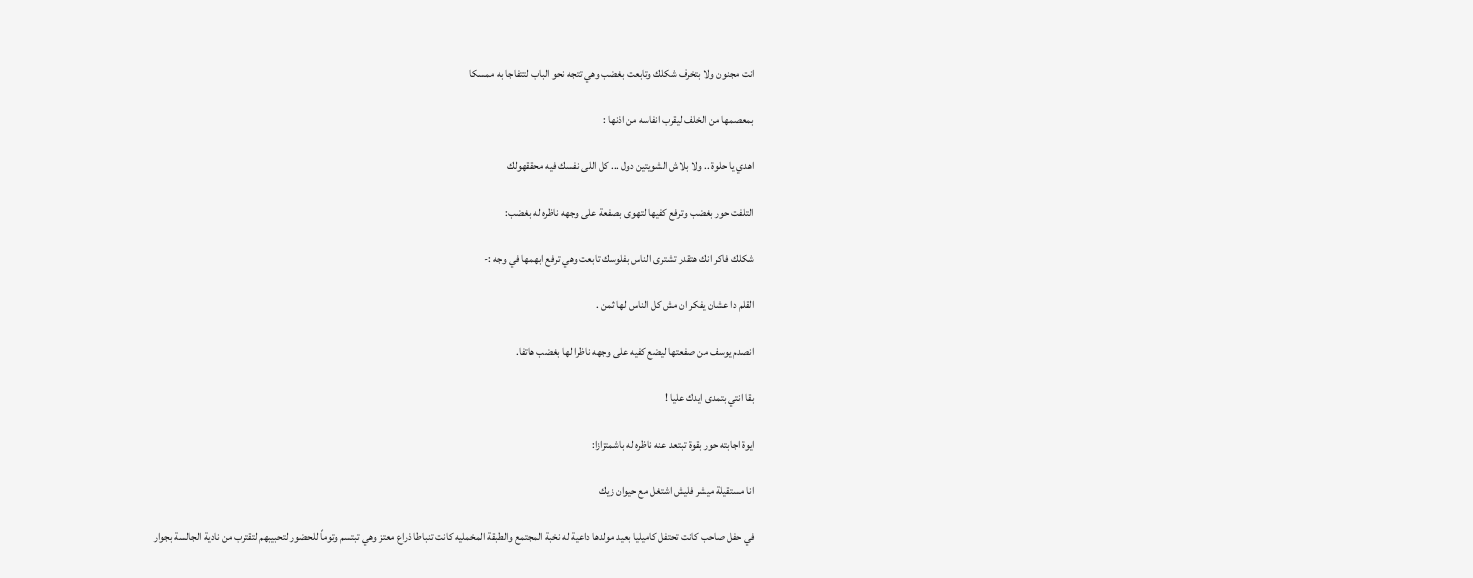انت مجنون ولا بتخرف شكلك وتابعت بغضب وهي تتجه نحو الباب لتتفاجا به ممسكا

بمعصمها من الخلف ليقرب انفاسه من اذنها :

اهدي يا حلوة .. ولا بلاش الشويتين دول ... كل اللى نفسك فيه محققهولك

التلفت حور بغضب وترفع كفيها لتهوى بصفعة على وجهه ناظره له بغضب:

شكلك فاكر انك هتقدر تشترى الناس بفلوسك تابعت وهي ترفع ابهمها في وجه :-

القلم دا عشان يفكر ان مش كل الناس لها ثمن .

انصدم يوسف من صفعتها ليضع كفيه على وجهه ناظرا لها بغضب هاتفا.

بقا انتي بتمدى ايدك عليا !

ايوة اجابته حور بقوة تبتعد عنه ناظره له باشمتزازا:

انا مستقيلة ميشر فليش اشتغل مع حيوان زيك

في حفل صاحب كانت تحتفل كاميليا بعيد مولدها داعية له نخبة المجتمع والطبقة المخمليه كانت تنباطا ذراع معتز وهي تبتسم وتوماً للحضور لتحبيبهم لتقترب من نادية الجالسة بجوار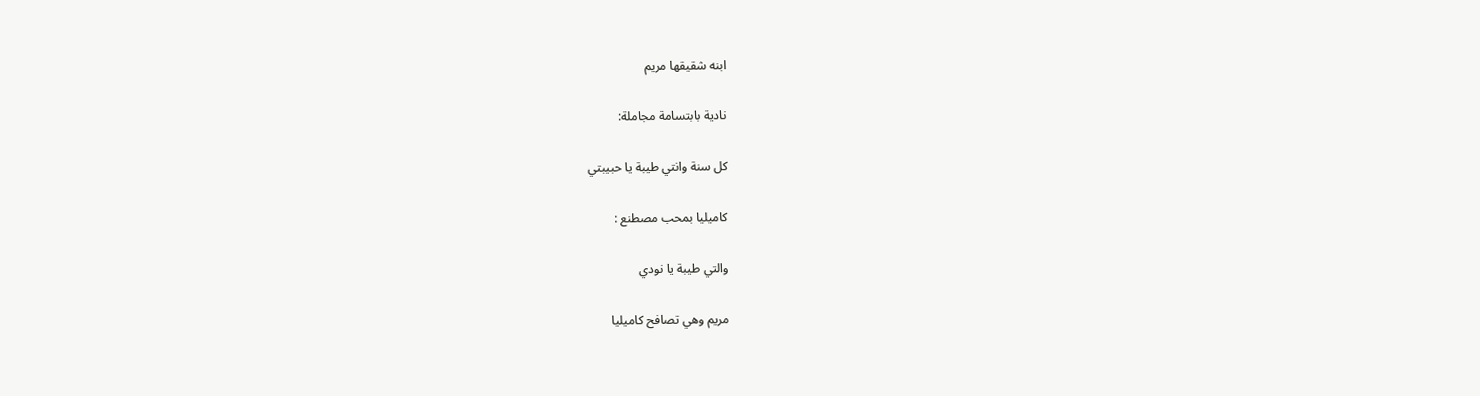ابنه شقيقها مريم

نادية بابتسامة مجاملة:

كل سنة وانتي طيبة يا حبيبتي

كاميليا بمحب مصطنع :

والتي طيبة يا نودي

مريم وهي تصافح كاميليا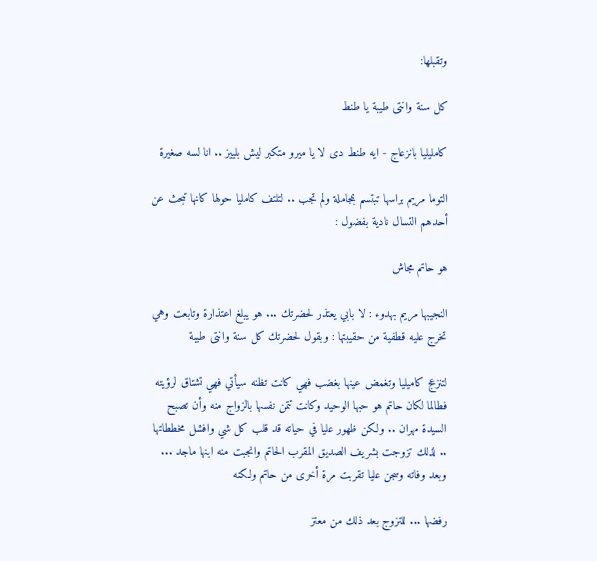وتقبلها:

كل سنة وانتى طيبة يا طنط

كامليليا بانزعاج - ايه طنط دی لا یا میرو متکبر ليش بلييز .. انا لسه صغيرة

التوما مريم براسها تبتسم بمجاملة ولم تجب .. لتلتف كامليا حولها كانها تبحث عن أحدهم التسال نادية بفضول :

هو حاتم مجاش

النجيبها مريم بهدوء : لا بابي يعتذر لحضرتك ... هو يبلغ اعتذارة وتابعت وهي تخرج عليه قطفية من حقيبتها : وبقول لحضرتك كل سنة وانتى طيبة

لتنزعج كاميليا وتغمض عينها بغضب فهي كانت تظنه سيأتي فهي تشتاق لرؤيته فطالما لكان حاتم هو حبها الوحيد وكانت تتمن نفسها بالزواج منه وأن تصبح السيدة مهران .. ولكن ظهور عليا في حياته قد قلب كل شي وافشل مخططاتها .. لذلك تزوجت بشريف الصديق المقرب الحاتم وانجبت منه ابنها ماجد ... وبعد وفاته وسجن عليا تقربت مرة أخرى من حاتم ولكنه

رفضها ... للتزوج بعد ذلك من معتز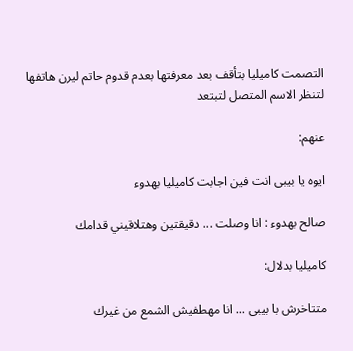التصمت كاميليا بتأقف بعد معرفتها بعدم قدوم حاتم ليرن هاتفها لتنظر الاسم المتصل لتبتعد

عنهم:

ایوه یا بیبی انت فين اجابت كاميليا بهدوء

صالح بهدوء : انا وصلت ... دقيقتين وهتلاقيني قدامك

كاميليا بدلال:

متتاخرش با بیبی ... انا مهطفيش الشمع من غيرك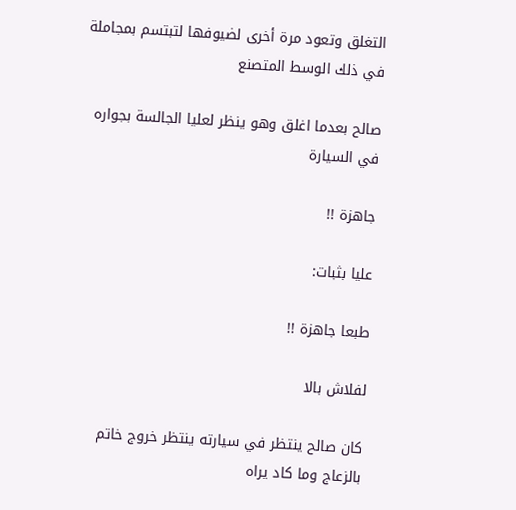التغلق وتعود مرة أخرى لضيوفها لتبتسم بمجاملة في ذلك الوسط المتصنع

صالح بعدما اغلق وهو ينظر لعليا الجالسة بجواره في السيارة

جاهزة !!

عليا بثبات:

طبعا جاهزة !!

لفلاش بالا

كان صالح ينتظر في سيارته ينتظر خروج خاتم بالزعاج وما كاد يراه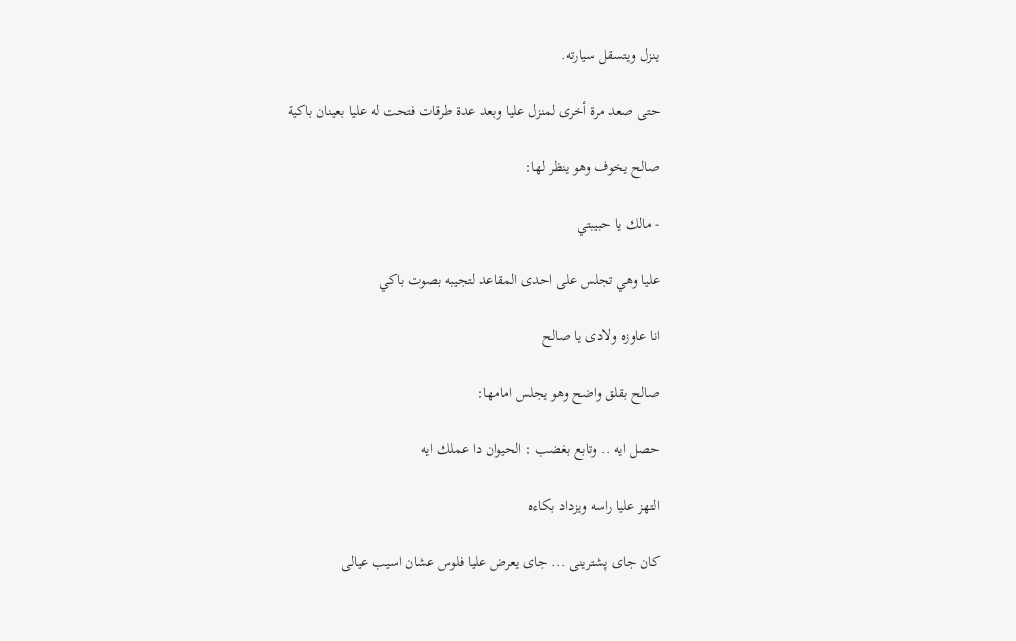ينزل ويتسقل سيارته.

حتى صعد مرة أخرى لمنزل عليا وبعد عدة طرقات فتحت له عليا بعينان باكية

صالح يخوف وهو ينظر لها:

- مالك يا حبيبتي

عليا وهي تجلس على احدى المقاعد لتجيبه بصوت باكي

انا عاوزه ولادی یا صالح

صالح بقلق واضح وهو يجلس امامها:

حصل ايه .. وتابع بغضب : الحيوان دا عملك ايه

التهز عليا راسه ويزداد بكاءه

كان جای پشترینی ... جای يعرض عليا فلوس عشان اسیب عیالی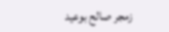زمجر صالح بوعيد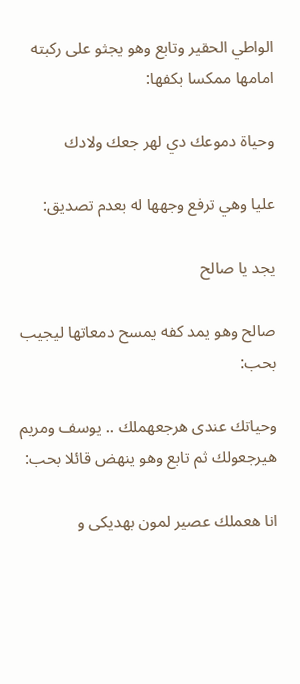الواطي الحقير وتابع وهو يجثو على ركبته امامها ممكسا بكفها:

وحياة دموعك دي لهر جعك ولادك

عليا وهي ترفع وجهها له بعدم تصديق:

يجد يا صالح

صالح وهو يمد كفه يمسح دمعاتها ليجيب بحب:

وحياتك عندى هرجعهملك .. يوسف ومريم هيرجعولك ثم تابع وهو ينهض قائلا بحب:

انا هعملك عصير لمون بهدیکی و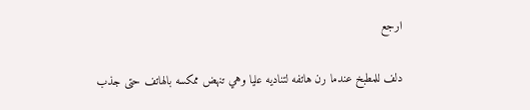ارجع

دلف للمطبخ عندما رن هاتفه لتناديه عليا وهي تنهض ممكسه بالهاتف حتى جذب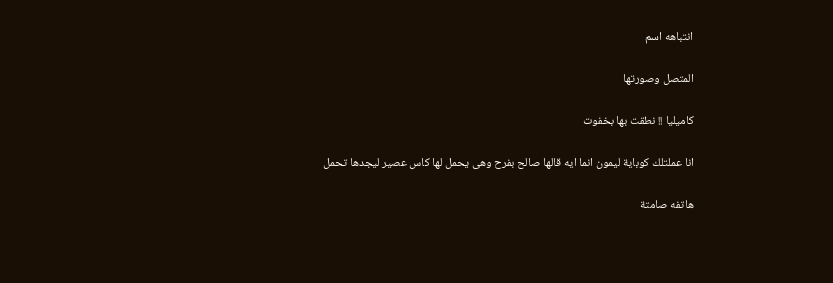انتباهه اسم

المتصل وصورتها

كاميليا !! نطقت بها بخفوت

انا عملتلك كوباية ليمون انما ايه قالها صالح بفرح وهى يحمل لها كاس عصير ليجدها تحمل

هاتفه صامتة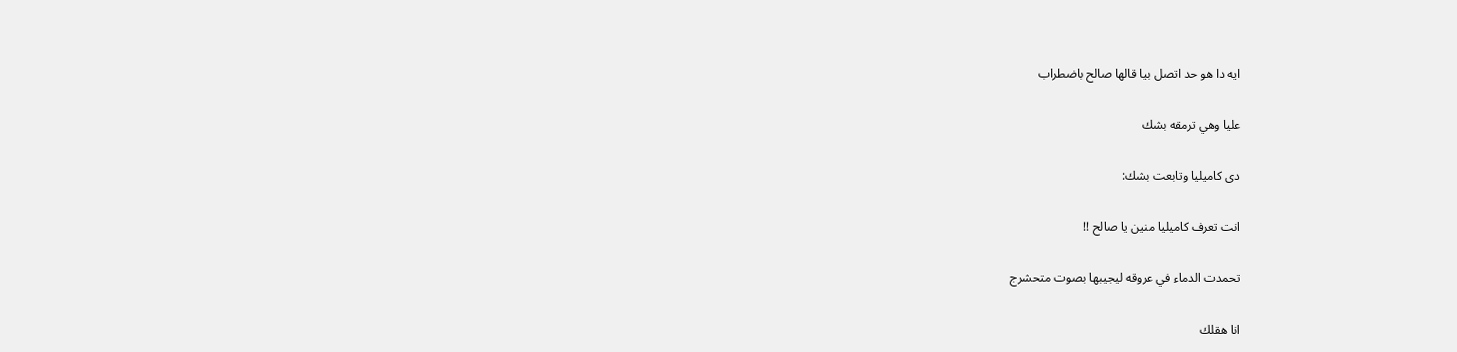ايه دا هو حد اتصل بيا قالها صالح باضطراب

عليا وهي ترمقه بشك

دی کاميليا وتابعت بشك:

انت تعرف كاميليا منين يا صالح !!

تحمدت الدماء في عروقه ليجيبها بصوت متحشرج

انا هقلك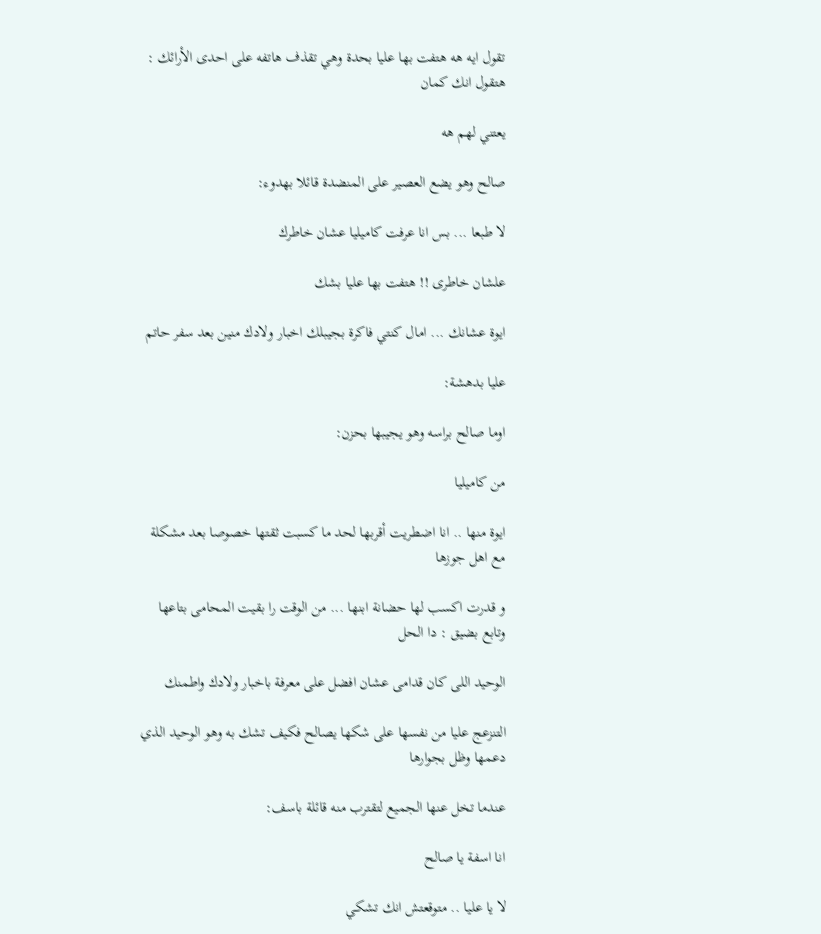تقول ايه هه هتفت بها عليا بحدة وهي تقذف هاتفه على احدى الأرائك : هتقول انك كمان

يعتني لهم هه

صالح وهو يضع العصير على المنضدة قائلا بهدوء:

لا طبعا ... بس انا عرفت كاميليا عشان خاطرك

علشان خاطری !! هتفت بها عليا بشك

ايوة عشانك ... امال كنتي فاكرة بجيبلك اخبار ولادك منين بعد سفر حاتم

عليا بدهشة:

اوما صالح براسه وهو يجيبها بحزن:

من كاميليا

ايوة منها .. انا اضطريت أقربها لحد ما كسبت ثقتها خصوصا بعد مشكلة مع اهل جوزها

و قدرت اكسب لها حضانة ابنها ... من الوقت را بقيت المحامى بتاعها وتابع بضيق : دا الحل

الوحيد اللى كان قدامى عشان افضل على معرفة باخبار ولادك واطمنك

التنزعج عليا من نفسها على شكها يصالح فكيف تشك به وهو الوحيد الذي دعمها وظل بجوارها

عندما تخل عنها الجميع لتقترب منه قائلة باسف:

انا اسفة يا صالح

لا يا عليا .. متوقعتش انك تشكي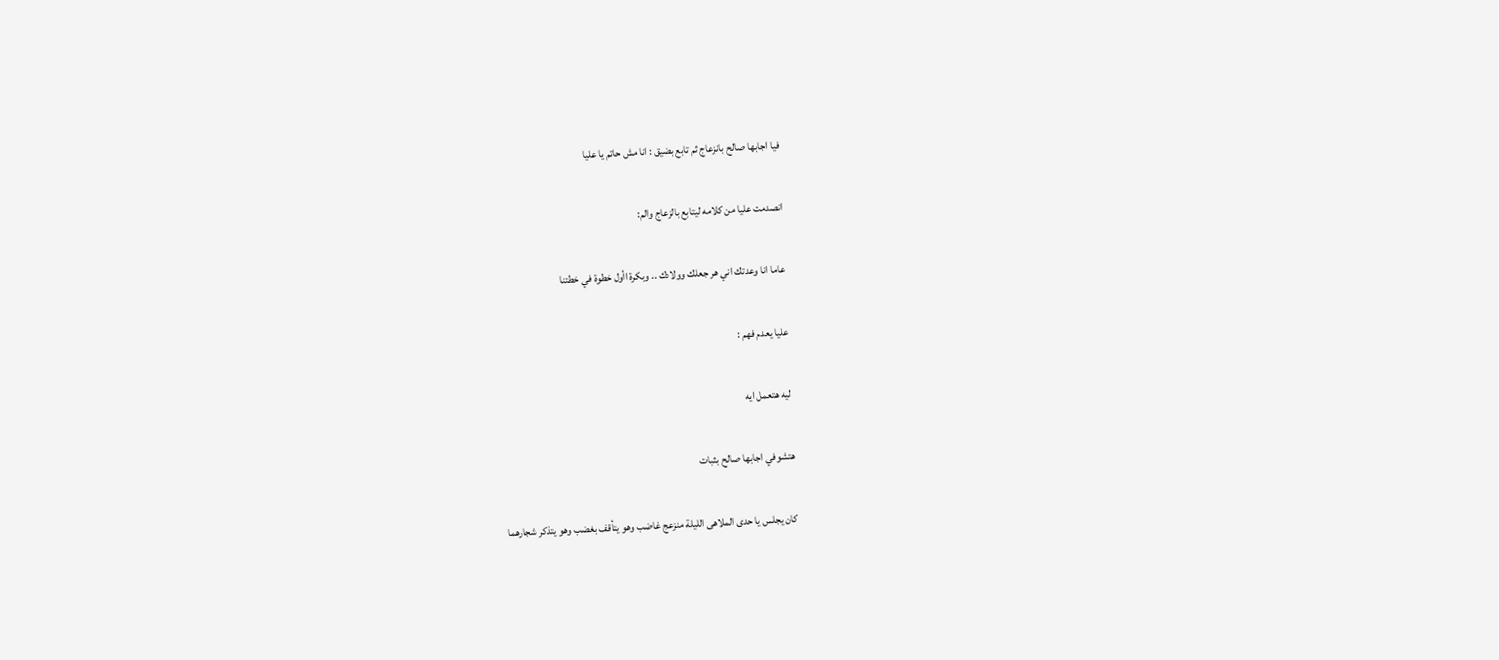فيا اجابها صالح بانزعاج ثم تابع بضيق : انا مش حاتم يا عليا

انصدمت عليا من كلامه ليتابع بالزعاج والم:

عاما انا وعدتك اني هر جعلك وولادك .. وبكرة اأول خطوة في خطتنا

عليا يعدم فهم :

ليه هتعمل ايه

هتشوفي اجابها صالح بثبات

كان يجلس يا حدى الملاهى الليلة منزعج غاضب وهو يتأقف بغضب وهو يتذكر شجارهما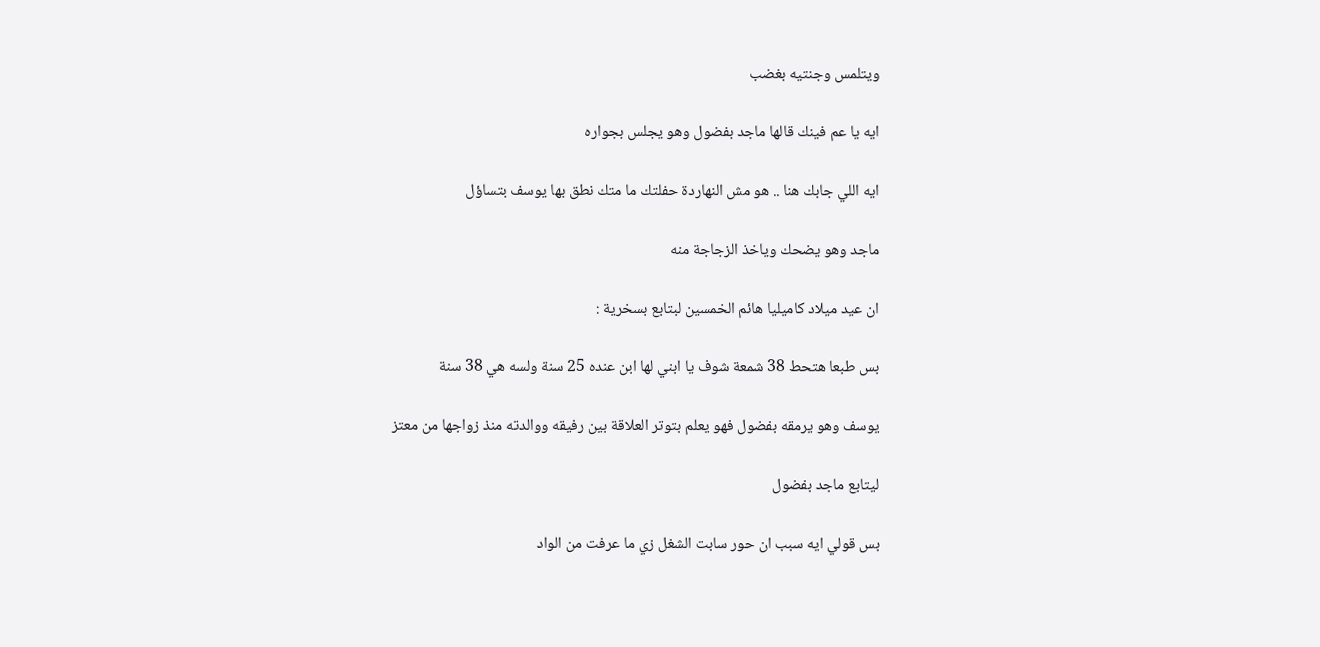ويتلمس وجنتيه بغضب

ايه يا عم فينك قالها ماجد بفضول وهو يجلس بجواره

ايه اللي جابك هنا .. هو مش النهاردة حفلتك ما متك نطق بها يوسف بتساؤل

ماجد وهو يضحك وياخذ الزجاجة منه

ان عید میلاد كاميليا هائم الخمسين لبتابع بسخرية :

بس طبعا هتحط 38 شمعة شوف يا ابني لها ابن عنده 25 سنة ولسه هي 38 سنة

يوسف وهو يرمقه بفضول فهو يعلم بتوتر العلاقة بين رفيقه ووالدته منذ زواجها من معتز

ليتابع ماجد بفضول

بس قولي ايه سبب ان حور سابت الشغل زي ما عرفت من الواد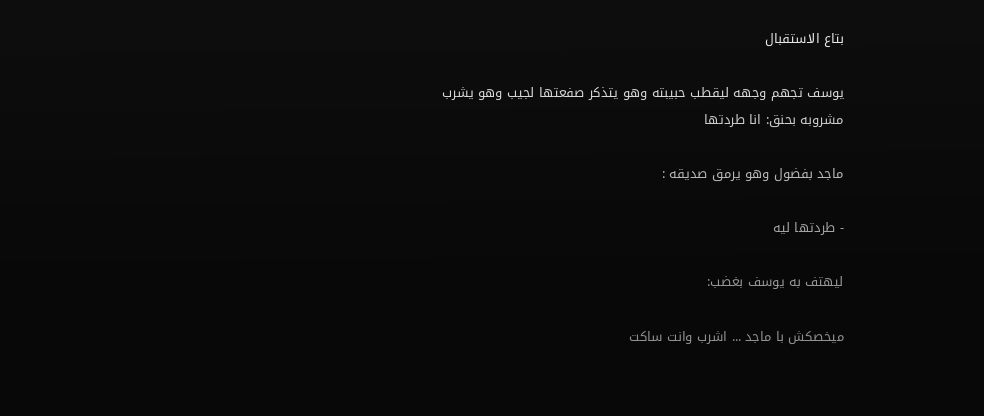بتاع الاستقبال

يوسف تجهم وجهه ليقطب حبيبته وهو يتذكر صفعتها لجيب وهو يشرب مشروبه بحنق: انا طردتها

ماجد بفضول وهو يرمق صديقه :

- طردتها ليه

ليهتف به يوسف بغضب:

میخصکش با ماجد ... اشرب وانت ساكت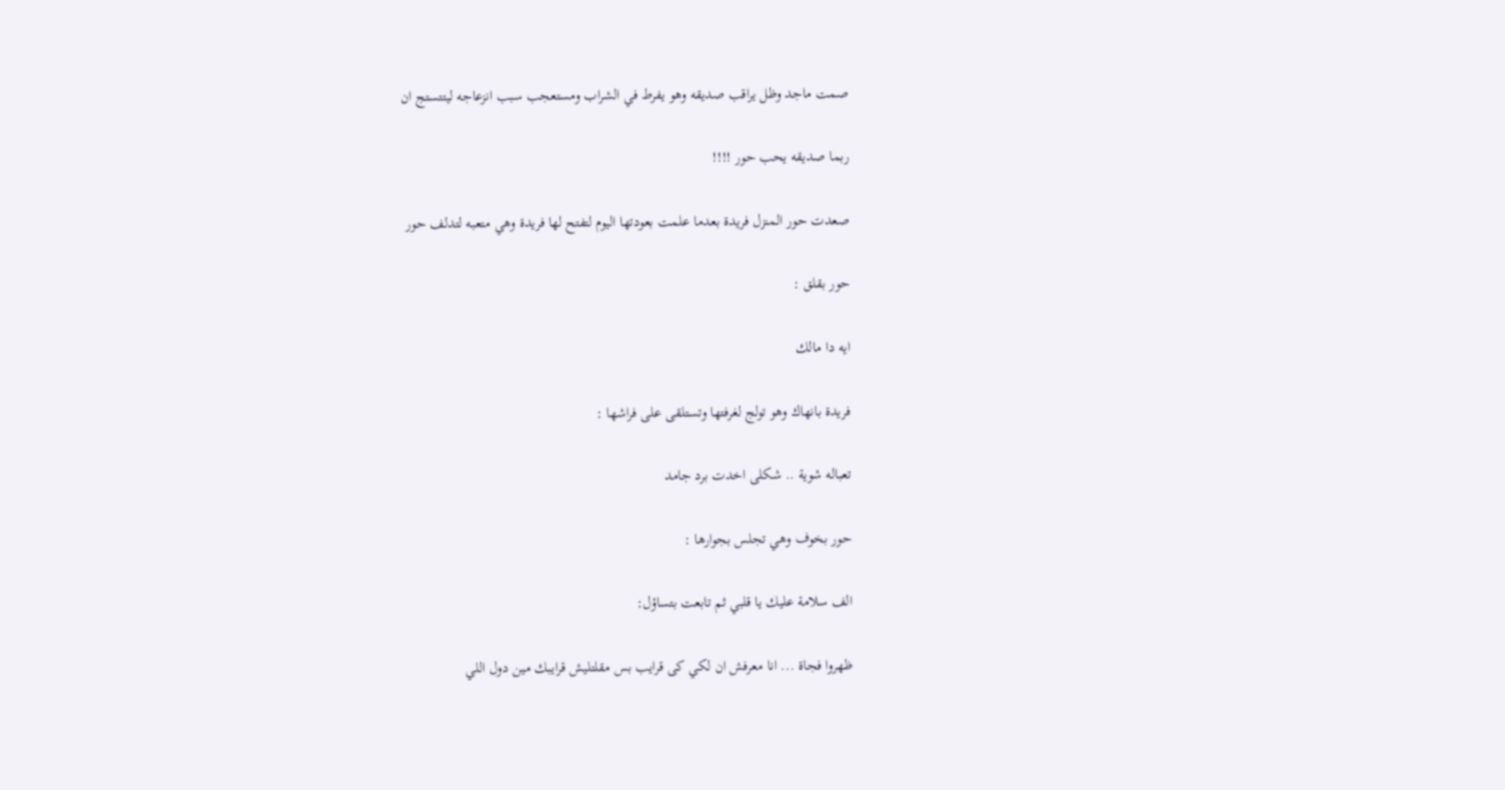صمت ماجد وظل يراقب صديقه وهو يفرط في الشراب ومستعجب سبب انزعاجه ليتتستج ان

ربما صديقه يحب حور !!!!

صعدت حور المنزل فريدة بعدما علمت بعودتها اليوم لتفتح لها فريدة وهي متعبه لتدلف حور

حور بقلق :

ايه دا مالك

فريدة بانهاك وهو تولج لغرفتها وتستلقى على فراشها :

تعباله شوية .. شكلی اخدت برد جامد

حور بخوف وهي تجلس بجوارها :

الف سلامة عليك يا قلبي ثم تابعت بتساؤل:

ظهروا فجاة ... انا معرفش ان لكي کی قرایب بس مقلتليش قرايبك مين دول اللي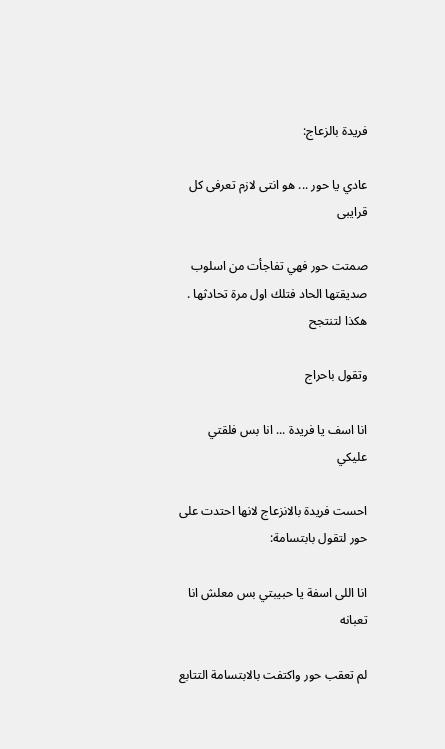فريدة بالزعاج:

عادي يا حور ... هو انتى لازم تعرفی کل قرایبی

صمتت حور فهي تفاجأت من اسلوب صديقتها الحاد فتلك اول مرة تحادثها . هكذا لتنتجح

وتقول باحراج

انا اسف يا فريدة ... انا بس فلقتي عليكي

احست فريدة بالانزعاج لانها احتدت على حور لتقول بابتسامة:

انا اللى اسفة يا حبيبتي بس معلش انا تعبانه

لم تعقب حور واكتفت بالابتسامة التتابع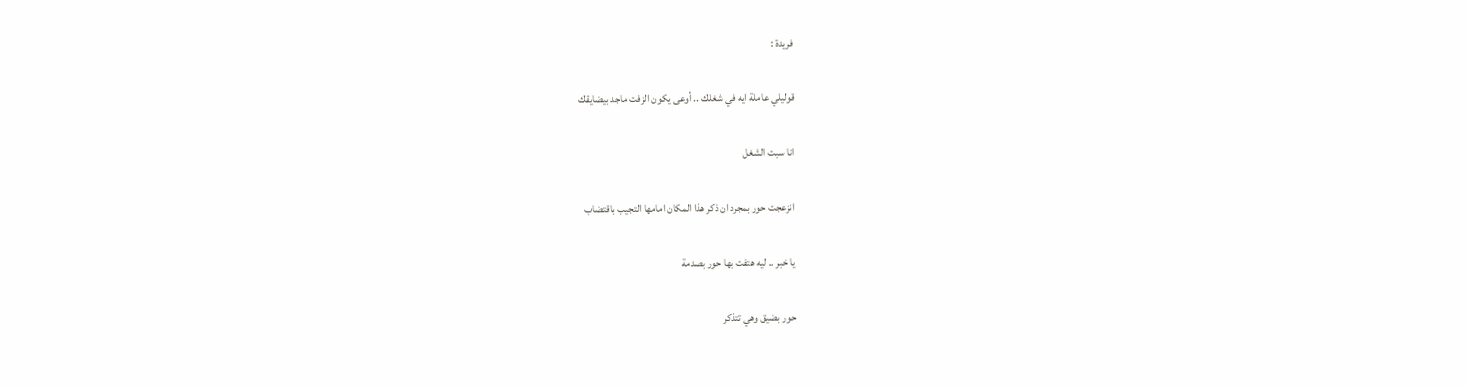فريدة :

قوليلي عاملة ايه في شغلك .. أوعى يكون الزفت ماجد بيضايقك

انا سبت الشغل

انزعجت حور بمجرد ان ذكر هذا المكان امامها التجيب باقتضاب

يا خبر .. ليه هتفت بها حور بصدمة

حور بضيق وهي تتذكر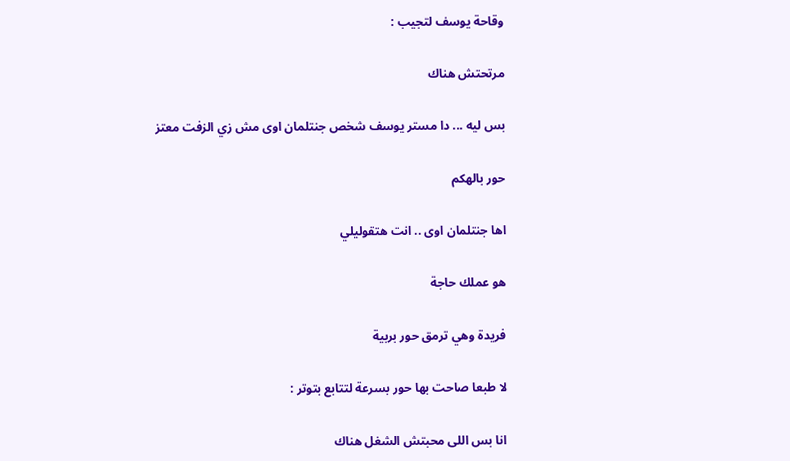وقاحة يوسف لتجيب :

مرتحتش هناك

بس ليه ... دا مستر یوسف شخص جنتلمان اوى مش زي الزفت معتز

حور بالهكم

اها جنتلمان اوى .. انت هتقوليلي

هو عملك حاجة

فريدة وهي ترمق حور بربية

لا طبعا صاحت بها حور بسرعة لتتابع بتوتر :

انا بس اللى محبتش الشغل هناك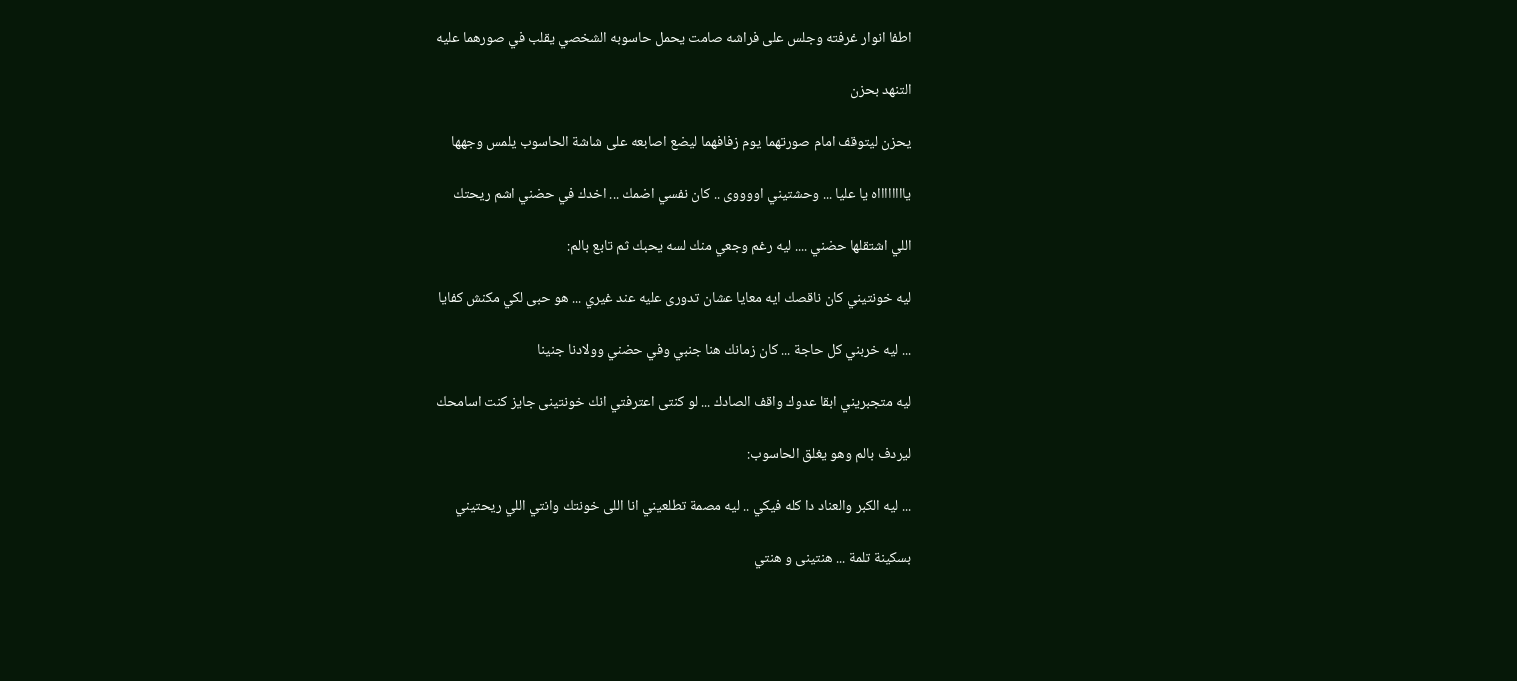اطفا انوار غرفته وجلس على فراشه صامت يحمل حاسوبه الشخصي يقلب في صورهما عليه

التنهد بحزن

يحزن ليتوقف امام صورتهما يوم زفافهما ليضع اصابعه على شاشة الحاسوب يلمس وجهها

يااااااااه يا عليا ... وحشتيني اووووى .. كان نفسي اضمك ... اخدك في حضني اشم ريحتك

اللي اشتقلها حضني .... ليه رغم وجعي منك لسه يحبك ثم تابع بالم:

ليه خونتيني كان ناقصك ايه معايا عشان تدورى عليه عند غيري ... هو حبى لكي مكنش كفايا

... ليه خربني كل حاجة ... كان زمانك هنا جنبي وفي حضني وولادنا جنينا

ليه متجبريني ابقا عدوك واقف الصادك ... لو كنتى اعترفتي انك خونتینی جایز كنت اسامحك

ليردف بالم وهو يغلق الحاسوب:

... ليه الكبر والعناد دا كله فيكي .. ليه مصمة تطلعيني انا اللى خونتك وانتي اللي ريحتيني

بسكينة تلمة ... هنتینی و هنتي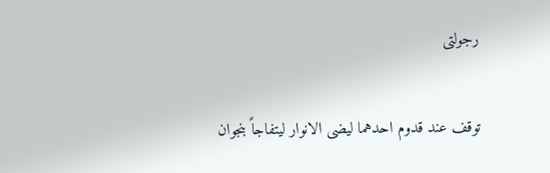رجولتی

توقف عند قدوم احدهما ليضى الانوار ليتفاجاً بنجوان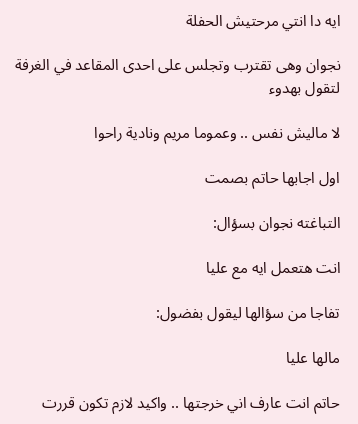ايه دا انتي مرحتيش الحفلة

نجوان وهى تقترب وتجلس على احدى المقاعد في الغرفة لتقول بهدوء

لا ماليش نفس .. وعموما مريم ونادية راحوا

اول اجابها حاتم بصمت

التباغته نجوان بسؤال:

انت هتعمل ايه مع عليا

تفاجا من سؤالها ليقول بفضول:

مالها عليا

حاتم انت عارف اني خرجتها .. واكيد لازم تكون قررت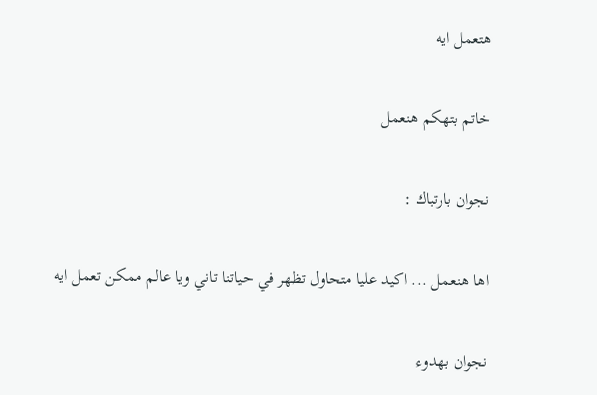هتعمل ايه

خاتم بتهكم هنعمل

نجوان بارتباك :

اها هنعمل ... اكيد عليا متحاول تظهر في حياتنا تاني ويا عالم ممكن تعمل ايه

نجوان بهدوء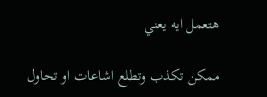هتعمل ايه يعني

ممكن تكذب وتطلع اشاعات او تحاول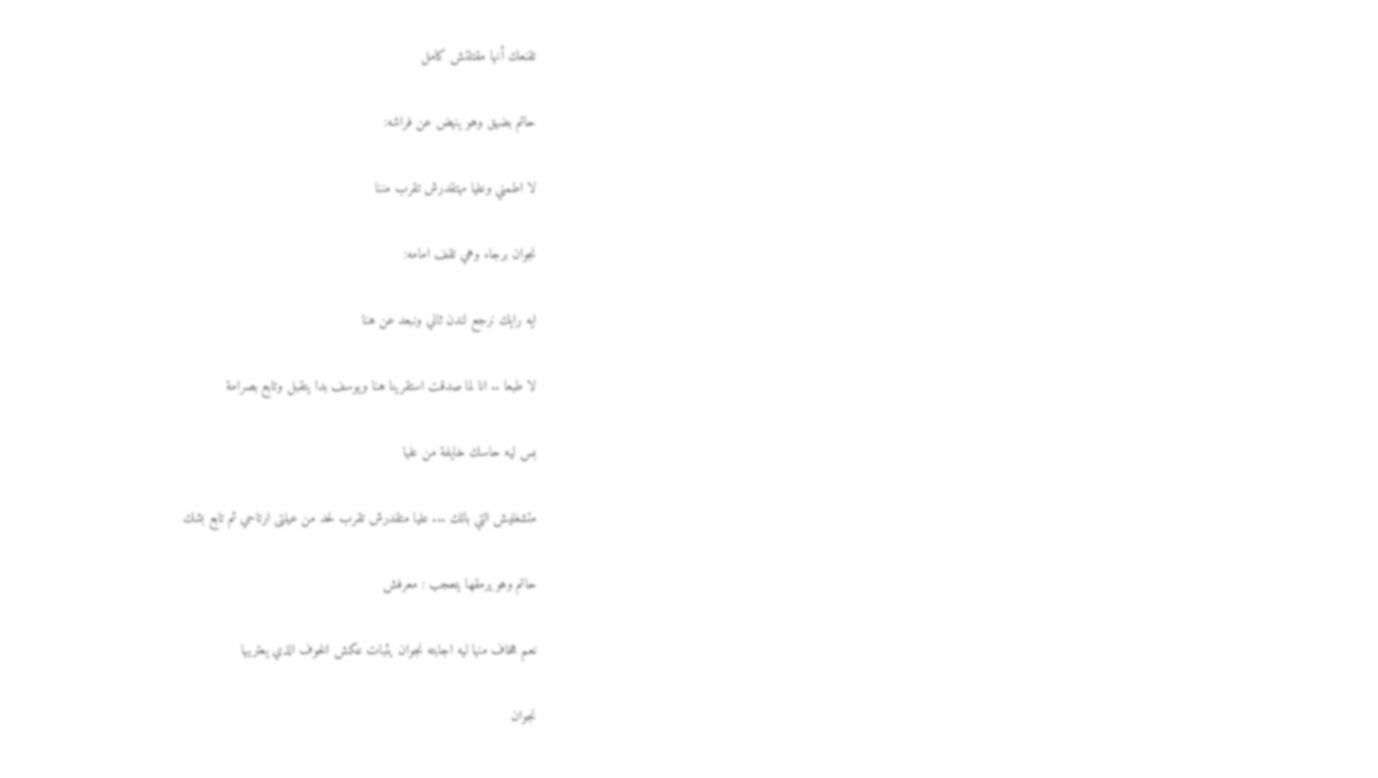تقنعك أنها مقتلتش كامل

حاتم بضيق وهو ينهض عن فراشه:

لا اطمني وعليا مهتقدرش تقرب مننا

نجوان برجاء وهي تقف امامه:

ايه رايك نرجع لندن ثاني ونبعد عن هنا

لا طبعا .. انا لما صدقت استقرينا هنا ويوسف بدا يتقبل وتابع بصرامة

بس ليه حاسك خايفة من عليا

متشغليش التي بالك ... عليا متقدرش تقرب لحد من عيلتى ارتاحي ثم تابع بشك

حاتم وهو يرمقها يتعجب : معرفش

نعم هخاف منها ليه اجابته نجوان يثبات عكش الخوف الذي يعتريها

نجوان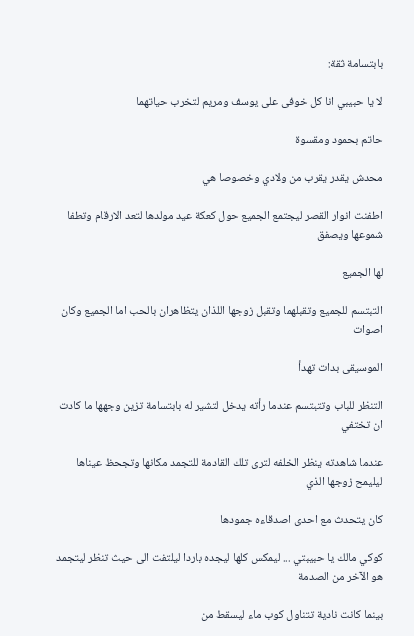بابتسامة ثقة:

لا يا حبيبي انا كل خوفى على يوسف ومريم لتخرب حياتهما

حاتم بحمود ومقسوة

محدش يقدر يقرب من ولادي وخصوصا هي

اطفنت انوار القصر ليجتمع الجميع حول كعكة عيد مولدها لتعد الارقام وتطفا شموعها ويصفق

لها الجميع

التبتسم للجميع وتقبلهما وتقبل زوجها اللذان يتظاهران بالحب اما الجميع وكان اصوات

الموسيقى بدات تهدأ

التنظر للباب وتتبتسم عندما رأته يدخل لتشير له بابتسامة تزين وجهها ما كادت ان تختفي

عندما شاهدته ينظر الخلفه لترى تلك القادمة للتجمد مكانها وتجحظ عيناها ليليمح زوجها الذي

كان يتحدث مع احدى اصدقاءه جمودها

كوكي مالك يا حبيبتي ... ليمكس كلها ليجده باردا ليلتفت الى حيث تنظر ليتجمد هو الآخر من الصدمة

بينما كانت نادية تتناول كوب ماء ليسقط من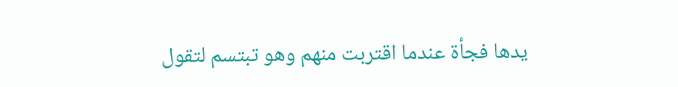يدها فجأة عندما اقتربت منهم وهو تبتسم لتقول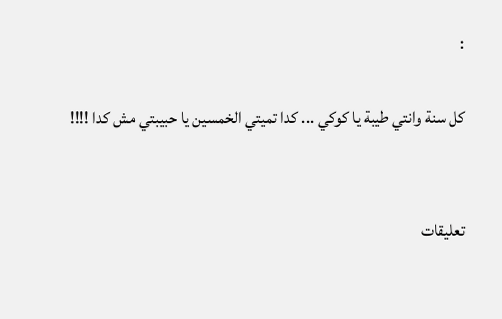:

كل سنة وانتي طيبة يا كوكي ... كدا تميتي الخمسين يا حبيبتي مش كدا !!!!


تعليقات